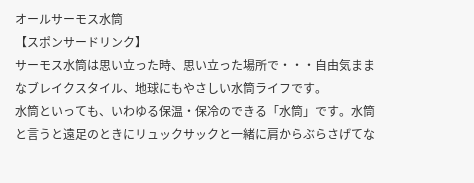オールサーモス水筒
【スポンサードリンク】
サーモス水筒は思い立った時、思い立った場所で・・・自由気ままなブレイクスタイル、地球にもやさしい水筒ライフです。
水筒といっても、いわゆる保温・保冷のできる「水筒」です。水筒と言うと遠足のときにリュックサックと一緒に肩からぶらさげてな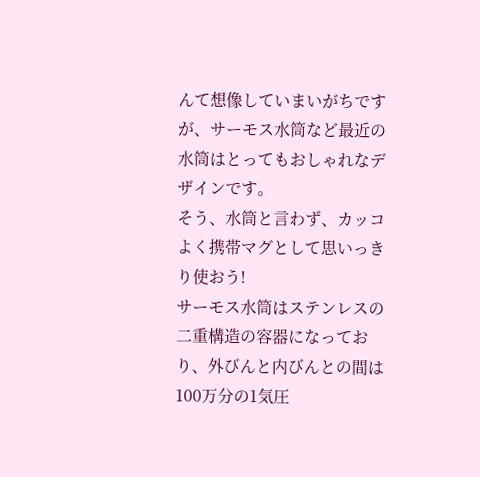んて想像していまいがちですが、サーモス水筒など最近の水筒はとってもおしゃれなデザインです。
そう、水筒と言わず、カッコよく携帯マグとして思いっきり使おう!
サーモス水筒はステンレスの二重構造の容器になっており、外びんと内びんとの間は100万分の1気圧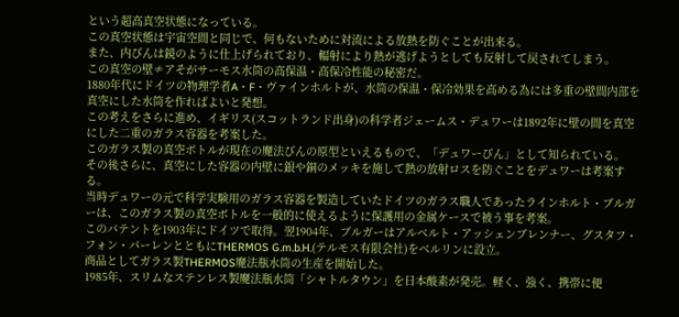という超高真空状態になっている。
この真空状態は宇宙空間と同じで、何もないために対流による放熱を防ぐことが出来る。
また、内びんは鏡のように仕上げられており、輻射により熱が逃げようとしても反射して戻されてしまう。
この真空の壁≠アそがサーモス水筒の高保温・高保冷性能の秘密だ。
1880年代にドイツの物理学者A・F・ヴァインホルトが、水筒の保温・保冷効果を高める為には多重の壁間内部を真空にした水筒を作ればよいと発想。
この考えをさらに進め、イギリス(スコットランド出身)の科学者ジェームス・デュワーは1892年に壁の間を真空にした二重のガラス容器を考案した。
このガラス製の真空ボトルが現在の魔法びんの原型といえるもので、「デュワーびん」として知られている。
その後さらに、真空にした容器の内壁に銀や銅のメッキを施して熱の放射ロスを防ぐことをデュワーは考案する。
当時デュワーの元で科学実験用のガラス容器を製造していたドイツのガラス職人であったラインホルト・ブルガーは、このガラス製の真空ボトルを一般的に使えるように保護用の金属ケースで被う事を考案。
このパテントを1903年にドイツで取得。翌1904年、ブルガーはアルベルト・アッシェンブレンナー、グスタフ・フォン・パーレンとともにTHERMOS G.m.b.H.(テルモス有限会社)をベルリンに設立。
商品としてガラス製THERMOS魔法瓶水筒の生産を開始した。
1985年、スリムなステンレス製魔法瓶水筒「シャトルタウン」を日本酸素が発売。軽く、強く、携帯に便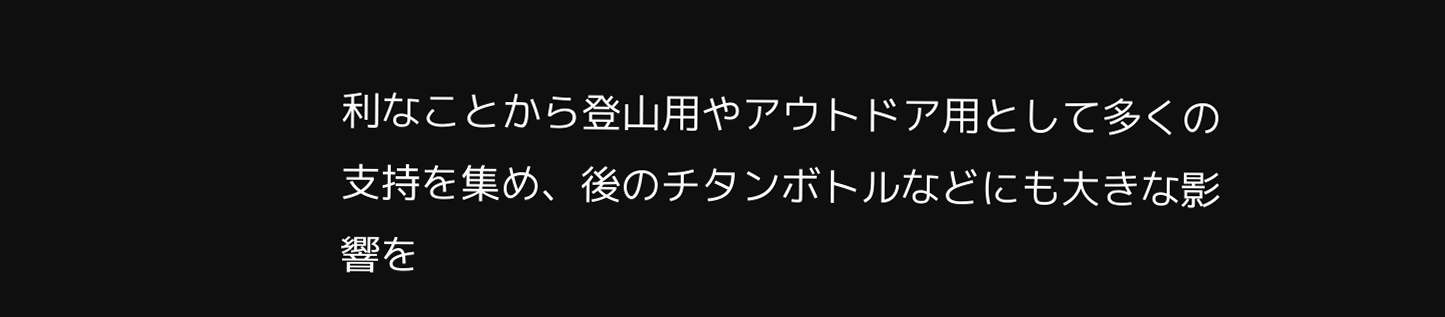利なことから登山用やアウトドア用として多くの支持を集め、後のチタンボトルなどにも大きな影響を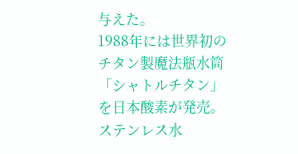与えた。
1988年には世界初のチタン製魔法瓶水筒「シャトルチタン」を日本酸素が発売。ステンレス水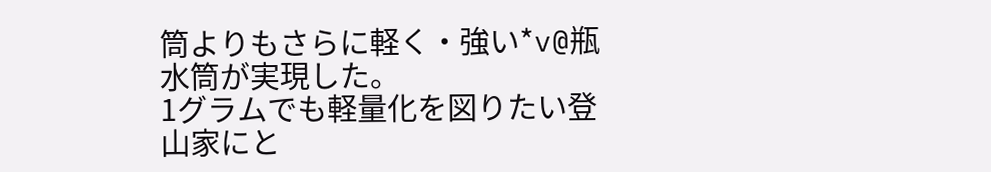筒よりもさらに軽く・強い*v@瓶水筒が実現した。
1グラムでも軽量化を図りたい登山家にと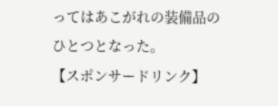ってはあこがれの装備品のひとつとなった。
【スポンサードリンク】